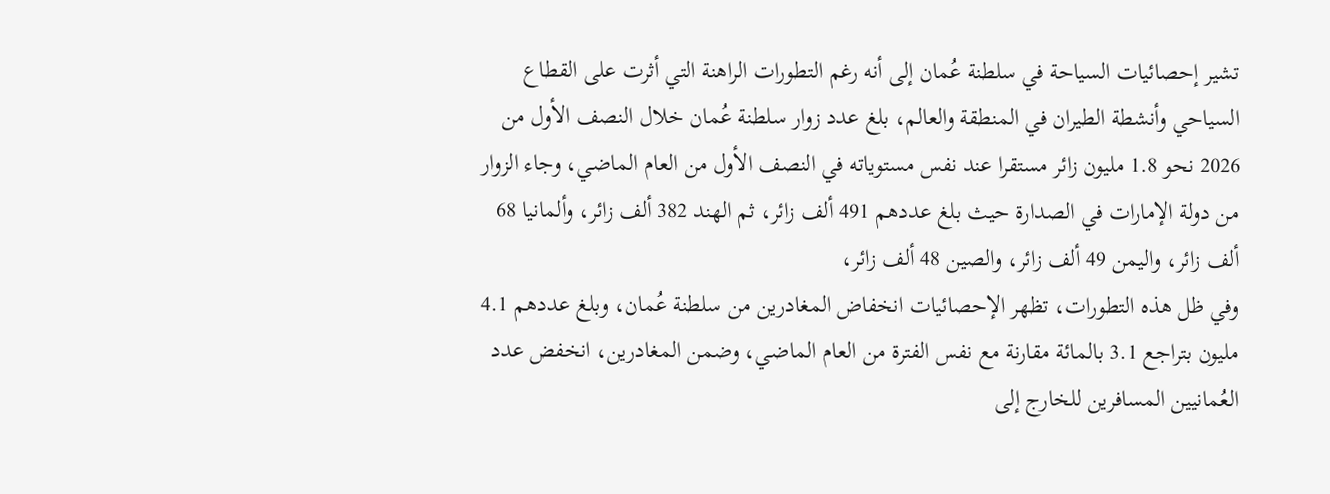تشير إحصائيات السياحة في سلطنة عُمان إلى أنه رغم التطورات الراهنة التي أثرت على القطاع السياحي وأنشطة الطيران في المنطقة والعالم، بلغ عدد زوار سلطنة عُمان خلال النصف الأول من 2026 نحو 1.8 مليون زائر مستقرا عند نفس مستوياته في النصف الأول من العام الماضي، وجاء الزوار من دولة الإمارات في الصدارة حيث بلغ عددهم 491 ألف زائر، ثم الهند 382 ألف زائر، وألمانيا 68 ألف زائر، واليمن 49 ألف زائر، والصين 48 ألف زائر،
وفي ظل هذه التطورات، تظهر الإحصائيات انخفاض المغادرين من سلطنة عُمان، وبلغ عددهم 4.1 مليون بتراجع 3.1 بالمائة مقارنة مع نفس الفترة من العام الماضي، وضمن المغادرين، انخفض عدد العُمانيين المسافرين للخارج إلى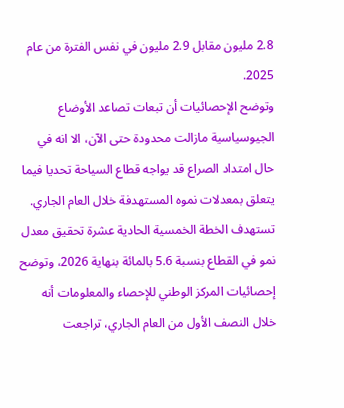2.8 مليون مقابل 2.9 مليون في نفس الفترة من عام 2025.
وتوضح الإحصائيات أن تبعات تصاعد الأوضاع الجيوسياسية مازالت محدودة حتى الآن، الا انه في حال امتداد الصراع قد يواجه قطاع السياحة تحديا فيما يتعلق بمعدلات نموه المستهدفة خلال العام الجاري.
تستهدف الخطة الخمسية الحادية عشرة تحقيق معدل نمو في القطاع بنسبة 5.6 بالمائة بنهاية 2026، وتوضح إحصائيات المركز الوطني للإحصاء والمعلومات أنه خلال النصف الأول من العام الجاري، تراجعت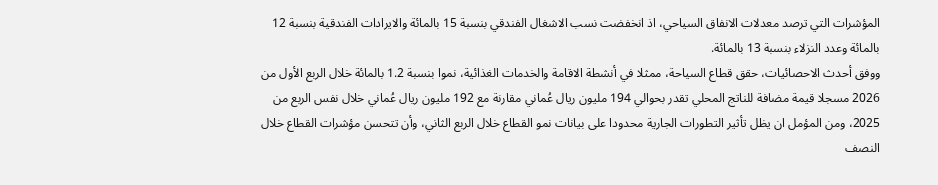المؤشرات التي ترصد معدلات الانفاق السياحي، اذ انخفضت نسب الاشغال الفندقي بنسبة 15 بالمائة والايرادات الفندقية بنسبة 12 بالمائة وعدد النزلاء بنسبة 13 بالمائة.
ووفق أحدث الاحصائيات، حقق قطاع السياحة، ممثلا في أنشطة الاقامة والخدمات الغذائية، نموا بنسبة 1.2 بالمائة خلال الربع الأول من 2026 مسجلا قيمة مضافة للناتج المحلي تقدر بحوالي 194 مليون ريال عُماني مقارنة مع 192 مليون ريال عُماني خلال نفس الربع من 2025، ومن المؤمل ان يظل تأثير التطورات الجارية محدودا على بيانات نمو القطاع خلال الربع الثاني، وأن تتحسن مؤشرات القطاع خلال النصف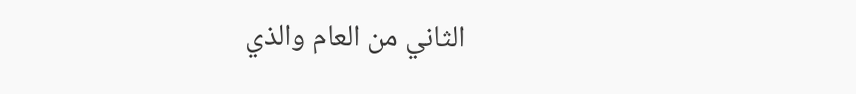الثاني من العام والذي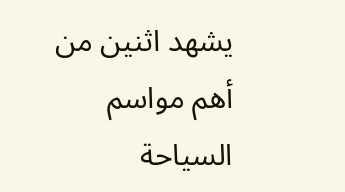يشهد اثنين من أهم مواسم السياحة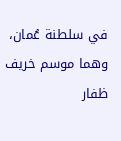في سلطنة عُمان، وهما موسم خريف ظفار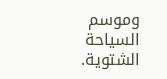وموسم السياحة الشتوية.